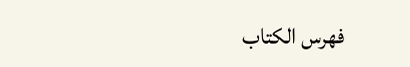فهرس الكتاب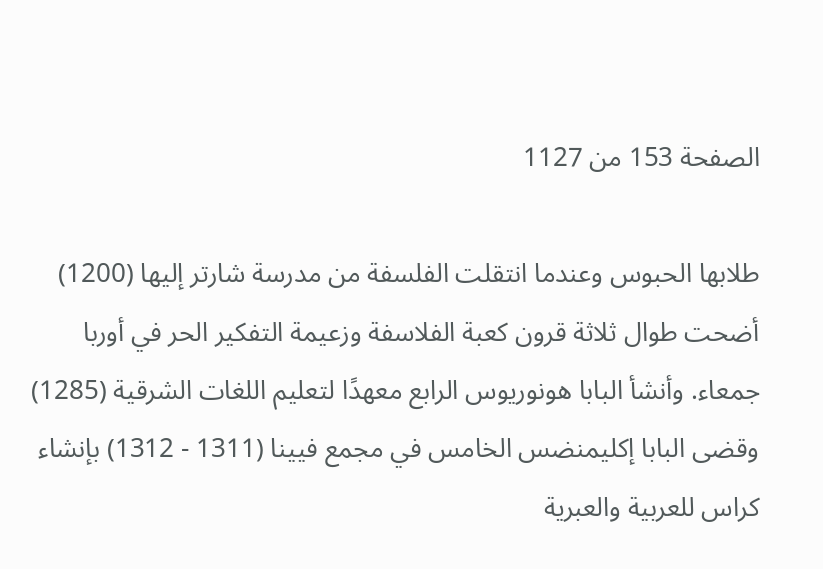الصفحة 153 من 1127

طلابها الحبوس وعندما انتقلت الفلسفة من مدرسة شارتر إليها (1200) أضحت طوال ثلاثة قرون كعبة الفلاسفة وزعيمة التفكير الحر في أوربا جمعاء. وأنشأ البابا هونوريوس الرابع معهدًا لتعليم اللغات الشرقية (1285) وقضى البابا إكليمنضس الخامس في مجمع فيينا (1311 - 1312) بإنشاء كراس للعربية والعبرية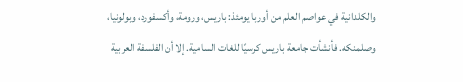والكلدانية في عواصم العلم من أوربا يومئذ: باريس، ورومة، وأكسفورد، وبولونيا، وصلمنكه. فأنشأت جامعة باريس كرسيًا للغات السامية. إلا أن الفلسفة العربية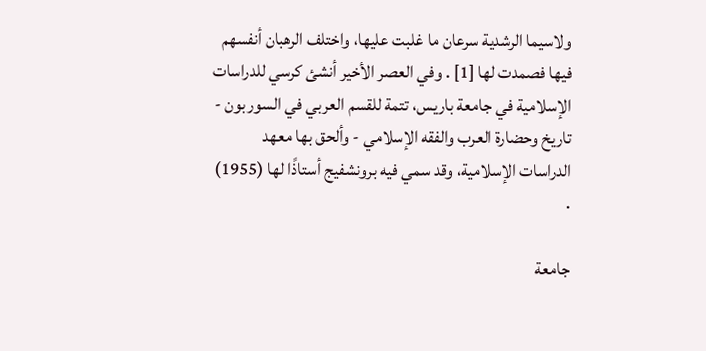ولاسيما الرشدية سرعان ما غلبت عليها، واختلف الرهبان أنفسهم فيها فصمدت لها [1] . وفي العصر الأخير أنشئ كرسي للدراسات الإسلامية في جامعة باريس، تتمة للقسم العربي في السوربون - تاريخ وحضارة العرب والفقه الإسلامي - وألحق بها معهد الدراسات الإسلامية، وقد سمي فيه برونشفيج أستاذًا لها (1955) .

جامعة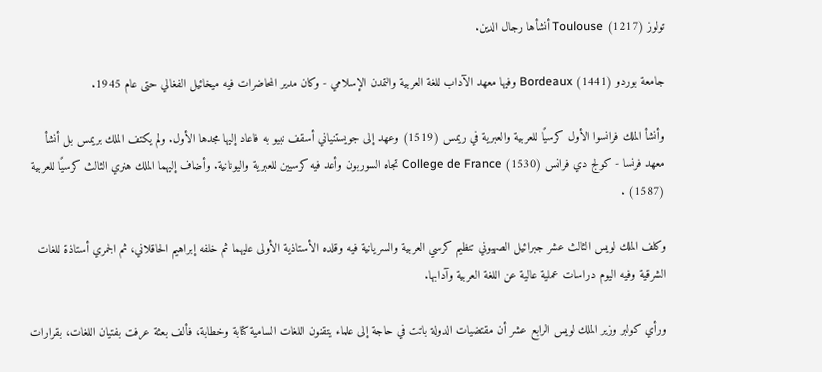تولوز (1217) Toulouse أنشأها رجال الدين.

جامعة بوردو (1441) Bordeaux وفيها معهد الآداب للغة العربية والتمدن الإسلامي - وكان مدير المحاضرات فيه ميخائيل الفغالي حتى عام 1945.

وأنشأ الملك فرانسوا الأول كرسيًا للعربية والعبرية في ريمس (1519) وعهد إلى جويستنياني أسقف نبيو به فاعاد إليها مجدها الأول. ولم يكتف الملك بريمس بل أنشأ معهد فرنسا - كولج دي فرانس (1530) College de France تجاه السوربون وأعد فيه كرسيين للعبرية واليونانية. وأضاف إليهما الملك هنري الثالث كرسيًا للعربية (1587) .

وكلف الملك لويس الثالث عشر جبرائيل الصهيوني تنظيم كرسي العربية والسريانية فيه وقلده الأستاذية الأولى عليهما ثم خلفه إبراهيم الحاقلاني، ثم الجمري أستاذة للغات الشرقية وفيه اليوم دراسات عملية عالية عن اللغة العربية وآدابها.

ورأي كولبر وزير الملك لويس الرابع عشر أن مقتضيات الدولة باتت في حاجة إلى علماء يتقنون اللغات السامية كتابة وخطابة، فألف بعثة عرفت بفتيان اللغات، بقرارات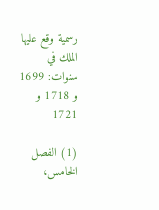رسمية وقع عليها الملك في سنوات: 1699 و 1718 و 1721

(1) الفصل الخامس،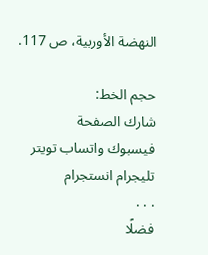النهضة الأوربية، ص 117.

حجم الخط:
شارك الصفحة
فيسبوك واتساب تويتر تليجرام انستجرام
. . .
فضلًا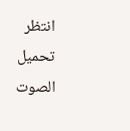انتظر تحميل الصوت